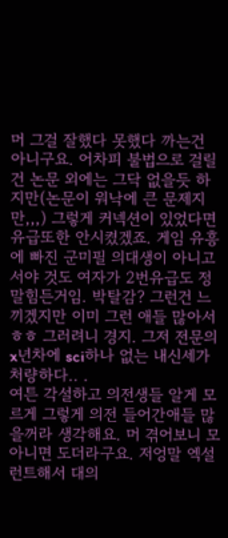머 그걸 잘했다 못했다 까는건 아니구요. 어차피 불법으로 걸릴건 논문 외에는 그닥 없을듯 하지만(논문이 워낙에 큰 문제지만,,,) 그렇게 커넥션이 있었다면 유급또한 안시켰겠죠. 게임 유흥에 빠진 군미필 의대생이 아니고서야 것도 여자가 2번유급도 정말힘든거임. 박탈감? 그런건 느끼겠지만 이미 그런 애들 많아서ㅎㅎ 그러려니 경지. 그저 전문의 x년차에 sci하나 없는 내신세가 처량하다.. .
여튼 각설하고 의전생들 알게 모르게 그렇게 의전 들어간애들 많을꺼라 생각해요. 머 겪어보니 모아니면 도더라구요. 저엉말 엑설런트해서 대의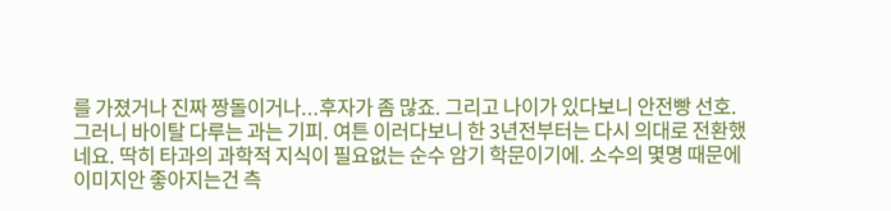를 가졌거나 진짜 짱돌이거나...후자가 좀 많죠. 그리고 나이가 있다보니 안전빵 선호. 그러니 바이탈 다루는 과는 기피. 여튼 이러다보니 한 3년전부터는 다시 의대로 전환했네요. 딱히 타과의 과학적 지식이 필요없는 순수 암기 학문이기에. 소수의 몇명 때문에 이미지안 좋아지는건 측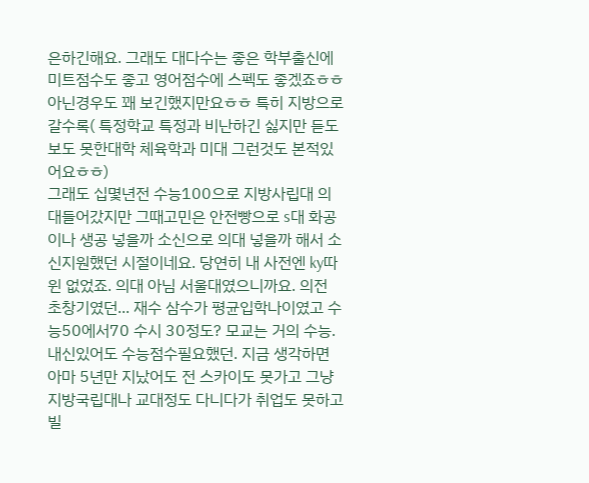은하긴해요. 그래도 대다수는 좋은 학부출신에 미트점수도 좋고 영어점수에 스펙도 좋겠죠ㅎㅎ 아닌경우도 꽤 보긴했지만요ㅎㅎ 특히 지방으로 갈수록( 특정학교 특정과 비난하긴 싫지만 듣도보도 못한대학 체육학과 미대 그런것도 본적있어요ㅎㅎ)
그래도 십몇년전 수능100으로 지방사립대 의대들어갔지만 그때고민은 안전빵으로 s대 화공이나 생공 넣을까 소신으로 의대 넣을까 해서 소신지원했던 시절이네요. 당연히 내 사전엔 ky따윈 없었죠. 의대 아님 서울대였으니까요. 의전 초창기였던... 재수 삼수가 평균입학나이였고 수능50에서70 수시 30정도? 모교는 거의 수능. 내신있어도 수능점수필요했던. 지금 생각하면 아마 5년만 지났어도 전 스카이도 못가고 그냥 지방국립대나 교대정도 다니다가 취업도 못하고 빌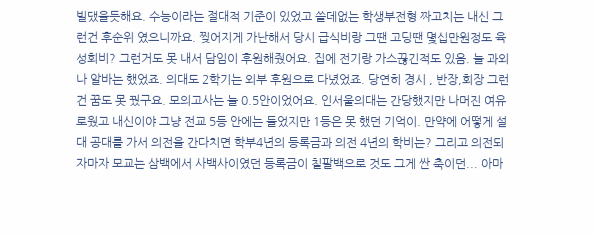빌댔을듯해요. 수능이라는 절대적 기준이 있었고 쓸데없는 학생부전형 짜고치는 내신 그런건 후순위 였으니까요. 찢어지게 가난해서 당시 급식비랑 그땐 고딩땐 몇십만원정도 육성회비? 그런거도 못 내서 담임이 후원해줬어요. 집에 전기랑 가스끊긴적도 있음. 늘 과외나 알바는 했었죠. 의대도 2학기는 외부 후원으로 다녔었죠. 당연히 경시 , 반장,회장 그런건 꿈도 못 꿨구요. 모의고사는 늘 0.5안이었어요. 인서울의대는 간당했지만 나머진 여유로웠고 내신이야 그냥 전교 5등 안에는 들었지만 1등은 못 했던 기억이. 만약에 어떻게 설대 공대를 가서 의전을 간다치면 학부4년의 등록금과 의전 4년의 학비는? 그리고 의전되자마자 모교는 삼백에서 사백사이였던 등록금이 칠팔백으로 것도 그게 싼 축이던... 아마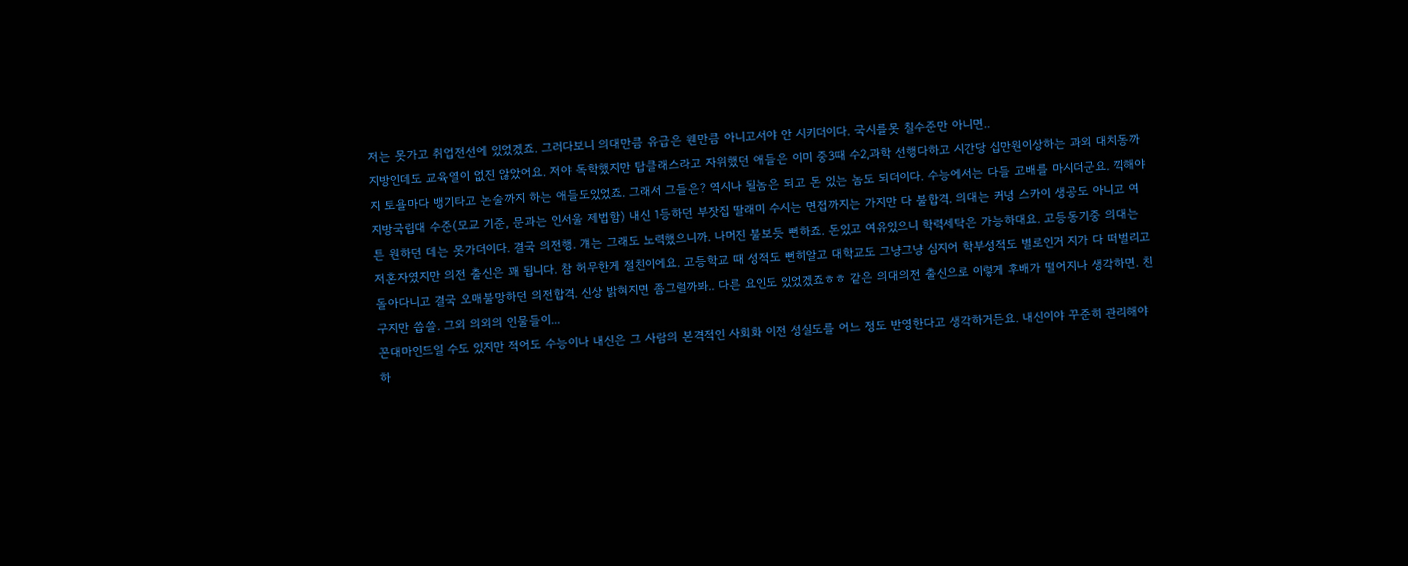저는 못가고 취업전선에 있었겠죠. 그러다보니 의대만큼 유급은 웬만큼 아니고서야 안 시키더이다. 국시를못 칠수준만 아니면..
지방인데도 교육열이 없진 않았어요. 저야 독학했지만 탑클래스라고 자위했던 애들은 이미 중3때 수2,과학 선행다하고 시간당 십만원이상하는 과외 대치동까지 토욜마다 뱅기타고 논술까지 하는 애들도있었죠. 그래서 그들은? 역시나 될놈은 되고 돈 있는 놈도 되더이다. 수능에서는 다들 고배를 마시더군요. 끽해야 지방국립대 수준(모교 기준, 문과는 인서울 제법함) 내신 1등하던 부잣집 딸래미 수시는 면접까지는 가지만 다 불합격. 의대는 커녕 스카이 생공도 아니고 여튼 원하던 데는 못가더이다. 결국 의전행. 걔는 그래도 노력했으니까. 나머진 불보듯 뻔하죠. 돈있고 여유있으니 학력세탁은 가능하대요. 고등동기중 의대는 저혼자였지만 의전 출신은 꽤 됩니다. 참 허무한게 절친이에요. 고등학교 때 성적도 뻔히알고 대학교도 그냥그냥 심지어 학부성적도 별로인거 지가 다 떠벌리고 돌아다니고 결국 오매불망하던 의전합격. 신상 밝혀지면 좀그럴까봐.. 다른 요인도 있었겠죠ㅎㅎ 같은 의대의전 출신으로 이렇게 후배가 떨어지나 생각하면. 친구지만 씁쓸. 그외 의외의 인물들이...
꼰대마인드일 수도 있지만 적어도 수능이나 내신은 그 사람의 본격적인 사회화 이전 성실도를 어느 정도 반영한다고 생각하거든요. 내신이야 꾸준히 관리해야하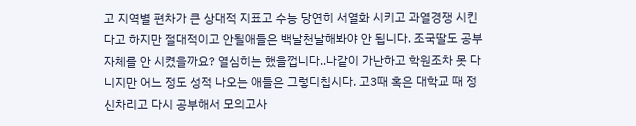고 지역별 편차가 큰 상대적 지표고 수능 당연히 서열화 시키고 과열경쟁 시킨다고 하지만 절대적이고 안될애들은 백날천날해봐야 안 됩니다. 조국딸도 공부 자체를 안 시켰을까요? 열심히는 했을껍니다..나같이 가난하고 학원조차 못 다니지만 어느 정도 성적 나오는 애들은 그렇디칩시다. 고3때 혹은 대학교 때 정신차리고 다시 공부해서 모의고사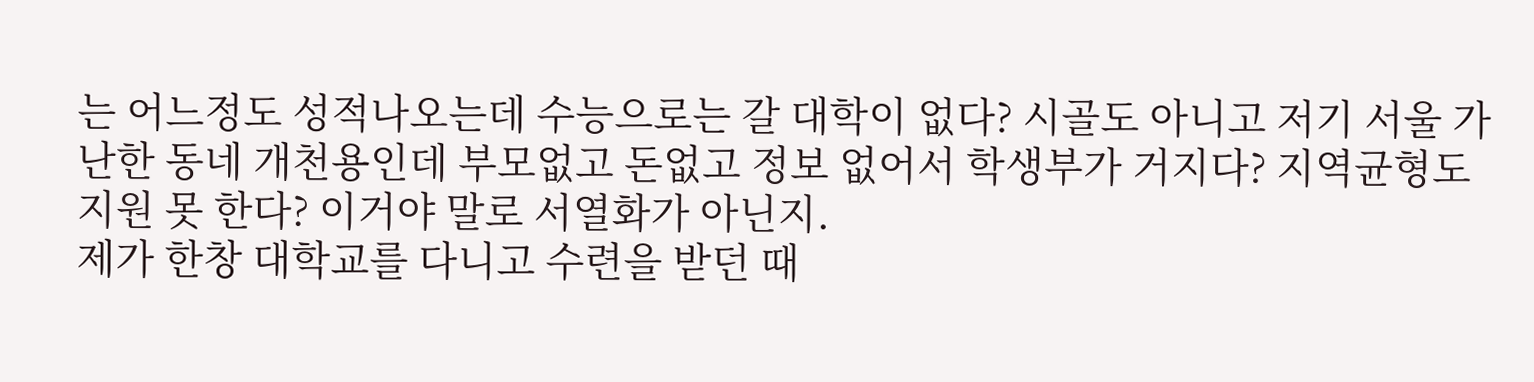는 어느정도 성적나오는데 수능으로는 갈 대학이 없다? 시골도 아니고 저기 서울 가난한 동네 개천용인데 부모없고 돈없고 정보 없어서 학생부가 거지다? 지역균형도 지원 못 한다? 이거야 말로 서열화가 아닌지.
제가 한창 대학교를 다니고 수련을 받던 때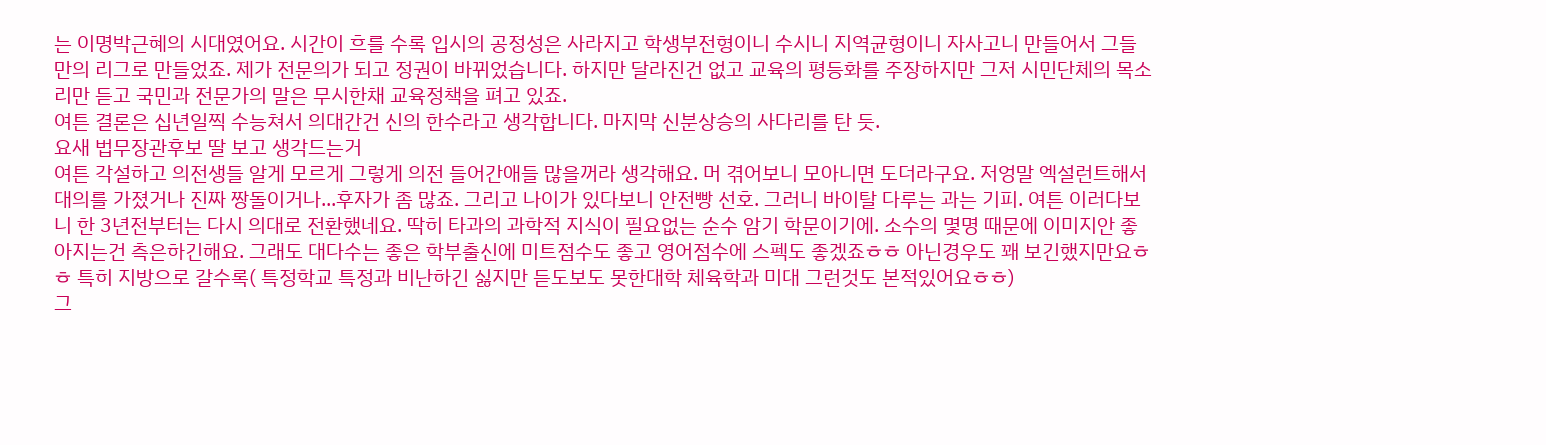는 이명박근혜의 시대였어요. 시간이 흐를 수록 입시의 공정성은 사라지고 학생부전형이니 수시니 지역균형이니 자사고니 만들어서 그들만의 리그로 만들었죠. 제가 전문의가 되고 정권이 바뀌었습니다. 하지만 달라진건 없고 교육의 평등화를 주장하지만 그저 시민단체의 목소리만 듣고 국민과 전문가의 말은 무시한채 교육정책을 펴고 있죠.
여튼 결론은 십년일찍 수능쳐서 의대간건 신의 한수라고 생각합니다. 마지막 신분상승의 사다리를 탄 듯.
요새 법무장관후보 딸 보고 생각드는거
여튼 각설하고 의전생들 알게 모르게 그렇게 의전 들어간애들 많을꺼라 생각해요. 머 겪어보니 모아니면 도더라구요. 저엉말 엑설런트해서 대의를 가졌거나 진짜 짱돌이거나...후자가 좀 많죠. 그리고 나이가 있다보니 안전빵 선호. 그러니 바이탈 다루는 과는 기피. 여튼 이러다보니 한 3년전부터는 다시 의대로 전환했네요. 딱히 타과의 과학적 지식이 필요없는 순수 암기 학문이기에. 소수의 몇명 때문에 이미지안 좋아지는건 측은하긴해요. 그래도 대다수는 좋은 학부출신에 미트점수도 좋고 영어점수에 스펙도 좋겠죠ㅎㅎ 아닌경우도 꽤 보긴했지만요ㅎㅎ 특히 지방으로 갈수록( 특정학교 특정과 비난하긴 싫지만 듣도보도 못한대학 체육학과 미대 그런것도 본적있어요ㅎㅎ)
그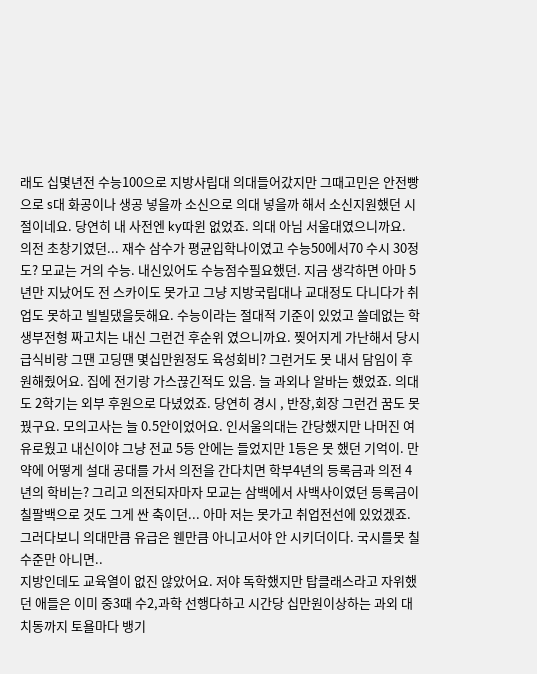래도 십몇년전 수능100으로 지방사립대 의대들어갔지만 그때고민은 안전빵으로 s대 화공이나 생공 넣을까 소신으로 의대 넣을까 해서 소신지원했던 시절이네요. 당연히 내 사전엔 ky따윈 없었죠. 의대 아님 서울대였으니까요. 의전 초창기였던... 재수 삼수가 평균입학나이였고 수능50에서70 수시 30정도? 모교는 거의 수능. 내신있어도 수능점수필요했던. 지금 생각하면 아마 5년만 지났어도 전 스카이도 못가고 그냥 지방국립대나 교대정도 다니다가 취업도 못하고 빌빌댔을듯해요. 수능이라는 절대적 기준이 있었고 쓸데없는 학생부전형 짜고치는 내신 그런건 후순위 였으니까요. 찢어지게 가난해서 당시 급식비랑 그땐 고딩땐 몇십만원정도 육성회비? 그런거도 못 내서 담임이 후원해줬어요. 집에 전기랑 가스끊긴적도 있음. 늘 과외나 알바는 했었죠. 의대도 2학기는 외부 후원으로 다녔었죠. 당연히 경시 , 반장,회장 그런건 꿈도 못 꿨구요. 모의고사는 늘 0.5안이었어요. 인서울의대는 간당했지만 나머진 여유로웠고 내신이야 그냥 전교 5등 안에는 들었지만 1등은 못 했던 기억이. 만약에 어떻게 설대 공대를 가서 의전을 간다치면 학부4년의 등록금과 의전 4년의 학비는? 그리고 의전되자마자 모교는 삼백에서 사백사이였던 등록금이 칠팔백으로 것도 그게 싼 축이던... 아마 저는 못가고 취업전선에 있었겠죠. 그러다보니 의대만큼 유급은 웬만큼 아니고서야 안 시키더이다. 국시를못 칠수준만 아니면..
지방인데도 교육열이 없진 않았어요. 저야 독학했지만 탑클래스라고 자위했던 애들은 이미 중3때 수2,과학 선행다하고 시간당 십만원이상하는 과외 대치동까지 토욜마다 뱅기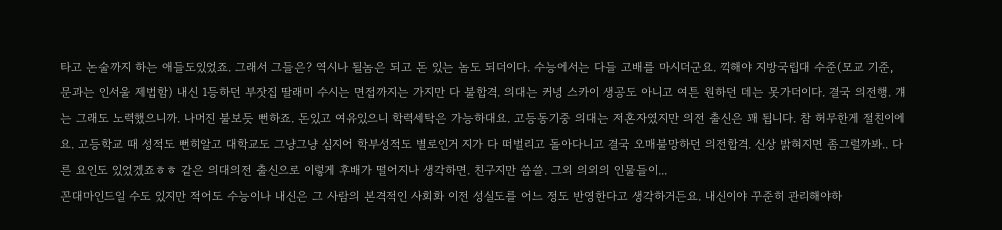타고 논술까지 하는 애들도있었죠. 그래서 그들은? 역시나 될놈은 되고 돈 있는 놈도 되더이다. 수능에서는 다들 고배를 마시더군요. 끽해야 지방국립대 수준(모교 기준, 문과는 인서울 제법함) 내신 1등하던 부잣집 딸래미 수시는 면접까지는 가지만 다 불합격. 의대는 커녕 스카이 생공도 아니고 여튼 원하던 데는 못가더이다. 결국 의전행. 걔는 그래도 노력했으니까. 나머진 불보듯 뻔하죠. 돈있고 여유있으니 학력세탁은 가능하대요. 고등동기중 의대는 저혼자였지만 의전 출신은 꽤 됩니다. 참 허무한게 절친이에요. 고등학교 때 성적도 뻔히알고 대학교도 그냥그냥 심지어 학부성적도 별로인거 지가 다 떠벌리고 돌아다니고 결국 오매불망하던 의전합격. 신상 밝혀지면 좀그럴까봐.. 다른 요인도 있었겠죠ㅎㅎ 같은 의대의전 출신으로 이렇게 후배가 떨어지나 생각하면. 친구지만 씁쓸. 그외 의외의 인물들이...
꼰대마인드일 수도 있지만 적어도 수능이나 내신은 그 사람의 본격적인 사회화 이전 성실도를 어느 정도 반영한다고 생각하거든요. 내신이야 꾸준히 관리해야하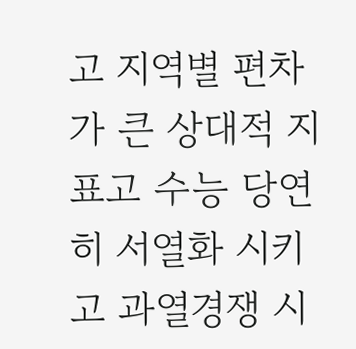고 지역별 편차가 큰 상대적 지표고 수능 당연히 서열화 시키고 과열경쟁 시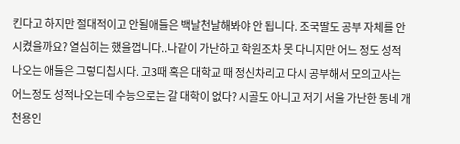킨다고 하지만 절대적이고 안될애들은 백날천날해봐야 안 됩니다. 조국딸도 공부 자체를 안 시켰을까요? 열심히는 했을껍니다..나같이 가난하고 학원조차 못 다니지만 어느 정도 성적 나오는 애들은 그렇디칩시다. 고3때 혹은 대학교 때 정신차리고 다시 공부해서 모의고사는 어느정도 성적나오는데 수능으로는 갈 대학이 없다? 시골도 아니고 저기 서울 가난한 동네 개천용인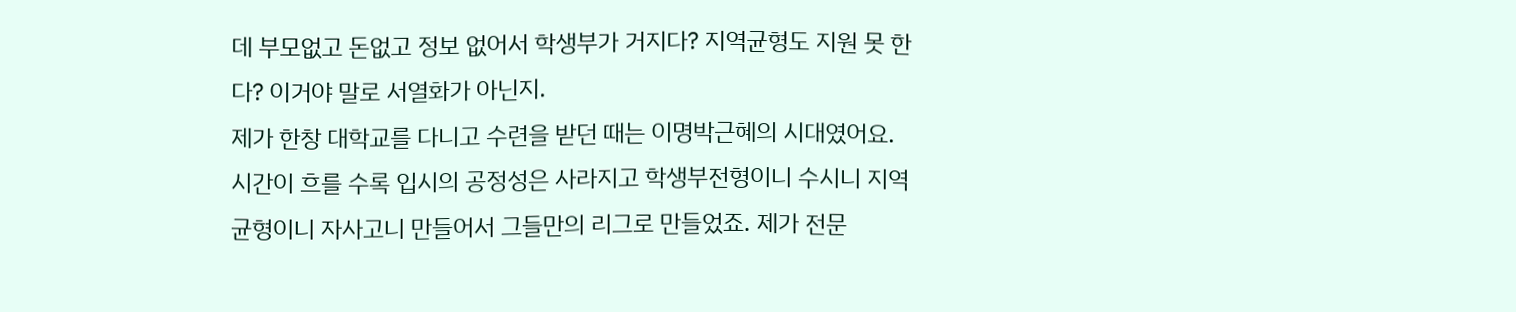데 부모없고 돈없고 정보 없어서 학생부가 거지다? 지역균형도 지원 못 한다? 이거야 말로 서열화가 아닌지.
제가 한창 대학교를 다니고 수련을 받던 때는 이명박근혜의 시대였어요. 시간이 흐를 수록 입시의 공정성은 사라지고 학생부전형이니 수시니 지역균형이니 자사고니 만들어서 그들만의 리그로 만들었죠. 제가 전문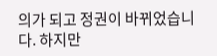의가 되고 정권이 바뀌었습니다. 하지만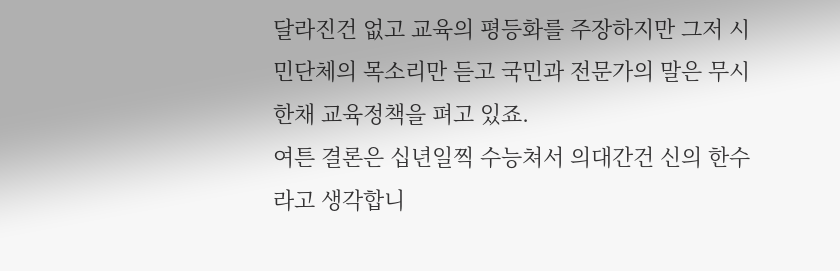달라진건 없고 교육의 평등화를 주장하지만 그저 시민단체의 목소리만 듣고 국민과 전문가의 말은 무시한채 교육정책을 펴고 있죠.
여튼 결론은 십년일찍 수능쳐서 의대간건 신의 한수라고 생각합니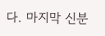다. 마지막 신분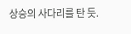상승의 사다리를 탄 듯.